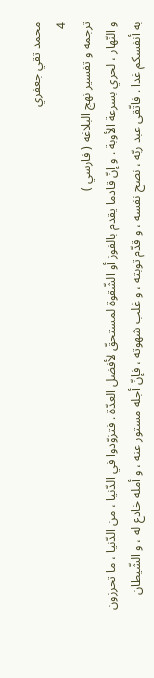محمد تقي جعفري
4
ترجمه و تفسير نهج البلاغه ( فارسي )
و النّهار ، لحري بسرعة الأوبة . و إنّ قادما يقدم بالفوز أو الشّقوة لمستحقّ لأفضل العدّة . فتزوّدوا في الدّنيا ، من الدّنيا ، ما تحرزون به أنفسكم غدا . فاتّقى عبد ربّه ، نصح نفسه ، و قدّم توبته ، و غلب شهوته ، فإنّ أجله مستور عنه ، و أمله خادع له ، و الشّيطان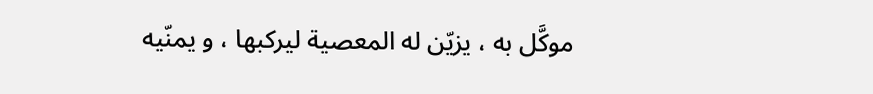موكَّل به ، يزيّن له المعصية ليركبها ، و يمنّيه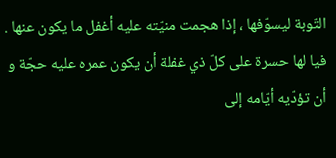التّوبة ليسوّفها ، إذا هجمت منيّته عليه أغفل ما يكون عنها . فيا لها حسرة على كلّ ذي غفلة أن يكون عمره عليه حجّة و أن تؤدّيه أيّامه إلى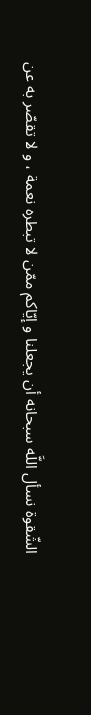الشّقوة نسأل اللَّه سبحانه أن يجعلنا و إيّاكم ممّن لا تبطره نعمة ، و لا تقصّر به عن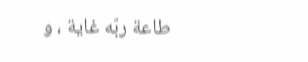طاعة ربّه غاية ، و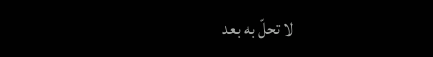لا تحلّ به بعد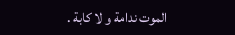الموت ندامة و لا كابة .